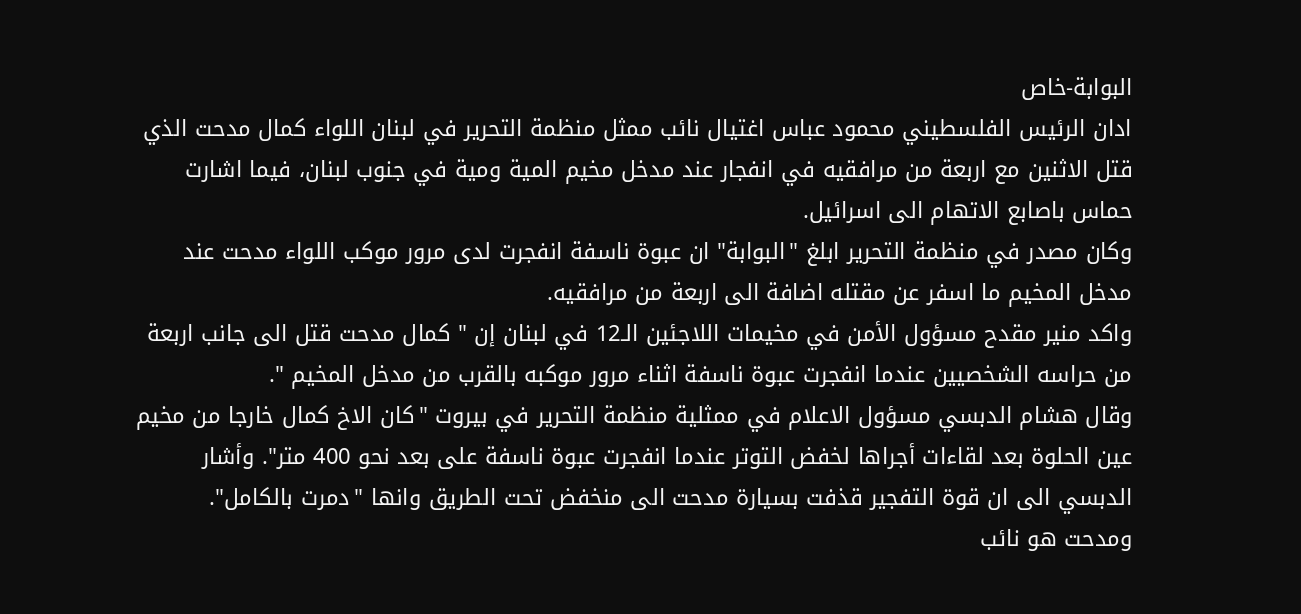البوابة-خاص
ادان الرئيس الفلسطيني محمود عباس اغتيال نائب ممثل منظمة التحرير في لبنان اللواء كمال مدحت الذي قتل الاثنين مع اربعة من مرافقيه في انفجار عند مدخل مخيم المية ومية في جنوب لبنان، فيما اشارت حماس باصابع الاتهام الى اسرائيل.
وكان مصدر في منظمة التحرير ابلغ "البوابة" ان عبوة ناسفة انفجرت لدى مرور موكب اللواء مدحت عند مدخل المخيم ما اسفر عن مقتله اضافة الى اربعة من مرافقيه.
واكد منير مقدح مسؤول الأمن في مخيمات اللاجئين الـ12 في لبنان إن " كمال مدحت قتل الى جانب اربعة من حراسه الشخصيين عندما انفجرت عبوة ناسفة اثناء مرور موكبه بالقرب من مدخل المخيم ".
وقال هشام الدبسي مسؤول الاعلام في ممثلية منظمة التحرير في بيروت "كان الاخ كمال خارجا من مخيم عين الحلوة بعد لقاءات أجراها لخفض التوتر عندما انفجرت عبوة ناسفة على بعد نحو 400 متر". وأشار الدبسي الى ان قوة التفجير قذفت بسيارة مدحت الى منخفض تحت الطريق وانها "دمرت بالكامل".
ومدحت هو نائب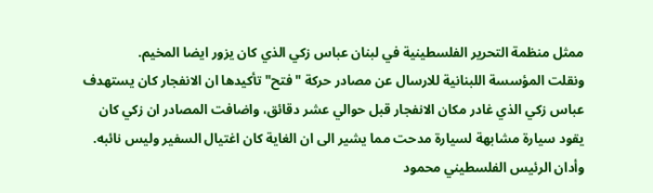ممثل منظمة التحرير الفلسطينية في لبنان عباس زكي الذي كان يزور ايضا المخيم.
ونقلت المؤسسة اللبنانية للارسال عن مصادر حركة "فتح" تأكيدها ان الانفجار كان يستهدف عباس زكي الذي غادر مكان الانفجار قبل حوالي عشر دقائق، واضافت المصادر ان زكي كان يقود سيارة مشابهة لسيارة مدحت مما يشير الى ان الغاية كان اغتيال السفير وليس نائبه.
وأدان الرئيس الفلسطيني محمود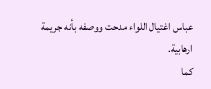عباس اغتيال اللواء مدحت ووصفه بأنه جريمة ارهابية.
كما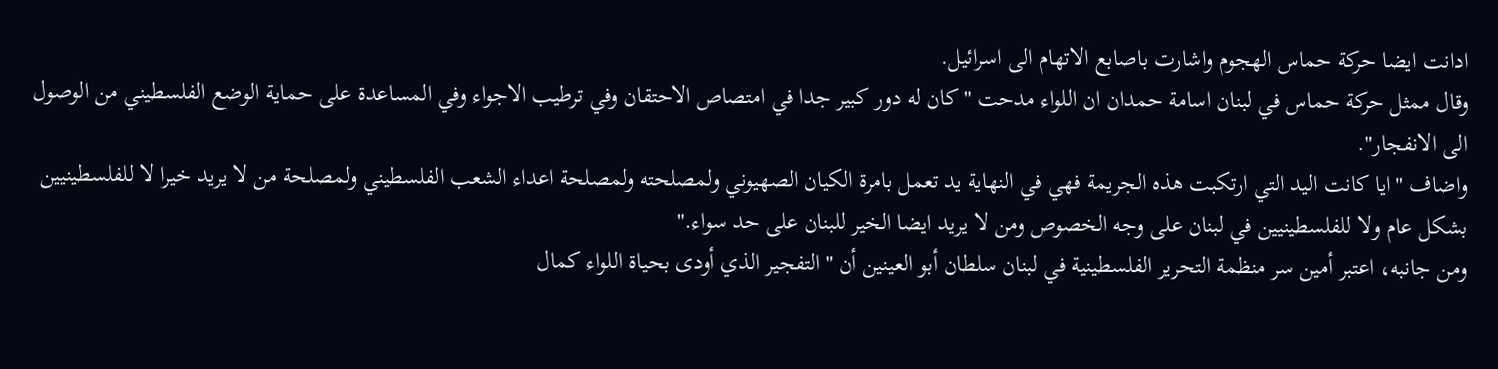ادانت ايضا حركة حماس الهجوم واشارت باصابع الاتهام الى اسرائيل.
وقال ممثل حركة حماس في لبنان اسامة حمدان ان اللواء مدحت "كان له دور كبير جدا في امتصاص الاحتقان وفي ترطيب الاجواء وفي المساعدة على حماية الوضع الفلسطيني من الوصول الى الانفجار".
واضاف "ايا كانت اليد التي ارتكبت هذه الجريمة فهي في النهاية يد تعمل بامرة الكيان الصهيوني ولمصلحته ولمصلحة اعداء الشعب الفلسطيني ولمصلحة من لا يريد خيرا لا للفلسطينيين بشكل عام ولا للفلسطينيين في لبنان على وجه الخصوص ومن لا يريد ايضا الخير للبنان على حد سواء."
ومن جانبه، اعتبر أمين سر منظمة التحرير الفلسطينية في لبنان سلطان أبو العينين أن "التفجير الذي أودى بحياة اللواء كمال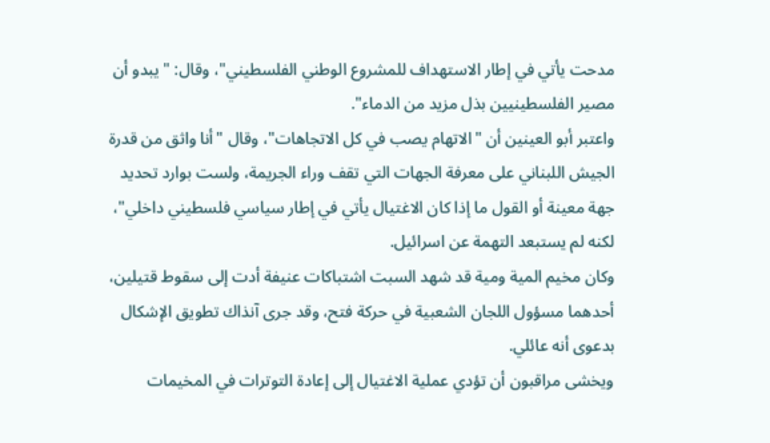مدحت يأتي في إطار الاستهداف للمشروع الوطني الفلسطيني"، وقال: "يبدو أن مصير الفلسطينيين بذل مزيد من الدماء".
واعتبر أبو العينين أن "الاتهام يصب في كل الاتجاهات"، وقال "أنا واثق من قدرة الجيش اللبناني على معرفة الجهات التي تقف وراء الجريمة، ولست بوارد تحديد جهة معينة أو القول ما إذا كان الاغتيال يأتي في إطار سياسي فلسطيني داخلي"، لكنه لم يستبعد التهمة عن اسرائيل.
وكان مخيم المية ومية قد شهد السبت اشتباكات عنيفة أدت إلى سقوط قتيلين، أحدهما مسؤول اللجان الشعبية في حركة فتح، وقد جرى آنذاك تطويق الإشكال بدعوى أنه عائلي.
ويخشى مراقبون أن تؤدي عملية الاغتيال إلى إعادة التوترات في المخيمات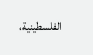الفلسطينية،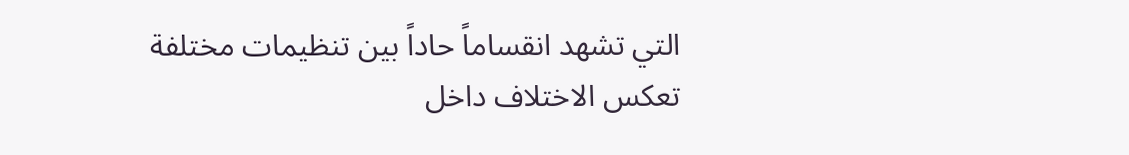التي تشهد انقساماً حاداً بين تنظيمات مختلفة تعكس الاختلاف داخل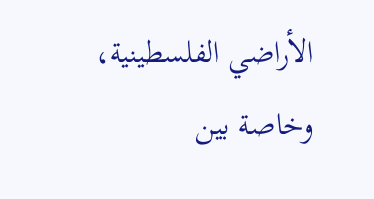الأراضي الفلسطينية، وخاصة بين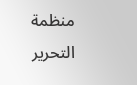منظمة التحرير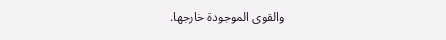والقوى الموجودة خارجها.